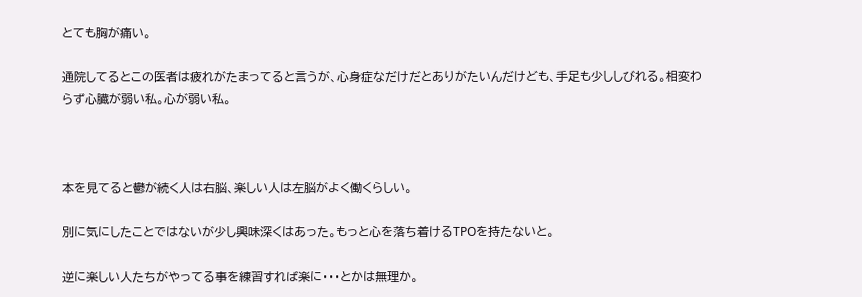とても胸が痛い。

通院してるとこの医者は疲れがたまってると言うが、心身症なだけだとありがたいんだけども、手足も少ししびれる。相変わらず心臓が弱い私。心が弱い私。



本を見てると鬱が続く人は右脳、楽しい人は左脳がよく働くらしい。

別に気にしたことではないが少し興味深くはあった。もっと心を落ち着けるTPOを持たないと。

逆に楽しい人たちがやってる事を練習すれば楽に・・・とかは無理か。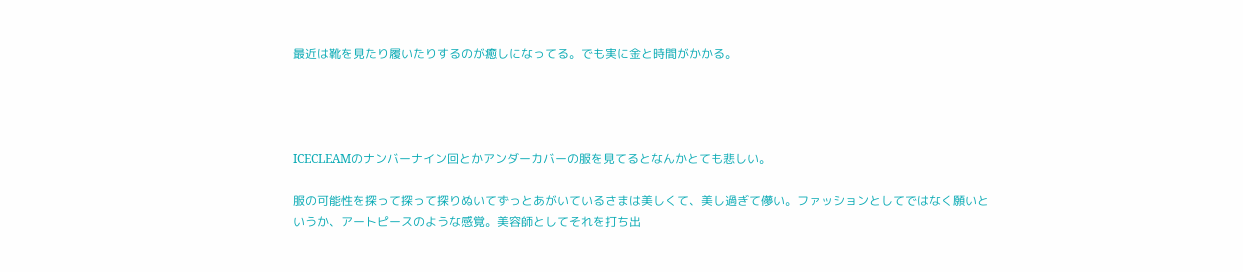最近は靴を見たり履いたりするのが癒しになってる。でも実に金と時間がかかる。




ICECLEAMのナンバーナイン回とかアンダーカバーの服を見てるとなんかとても悲しい。

服の可能性を探って探って探りぬいてずっとあがいているさまは美しくて、美し過ぎて儚い。ファッションとしてではなく願いというか、アートピースのような感覚。美容師としてそれを打ち出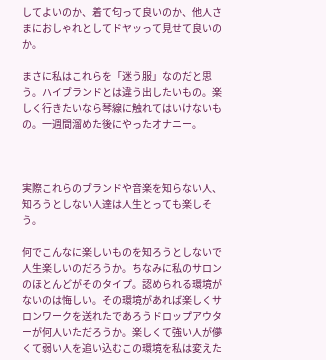してよいのか、着て匂って良いのか、他人さまにおしゃれとしてドヤッって見せて良いのか。

まさに私はこれらを「迷う服」なのだと思う。ハイブランドとは違う出したいもの。楽しく行きたいなら琴線に触れてはいけないもの。一週間溜めた後にやったオナニー。



実際これらのブランドや音楽を知らない人、知ろうとしない人達は人生とっても楽しそう。

何でこんなに楽しいものを知ろうとしないで人生楽しいのだろうか。ちなみに私のサロンのほとんどがそのタイプ。認められる環境がないのは悔しい。その環境があれば楽しくサロンワークを送れたであろうドロップアウターが何人いただろうか。楽しくて強い人が儚くて弱い人を追い込むこの環境を私は変えた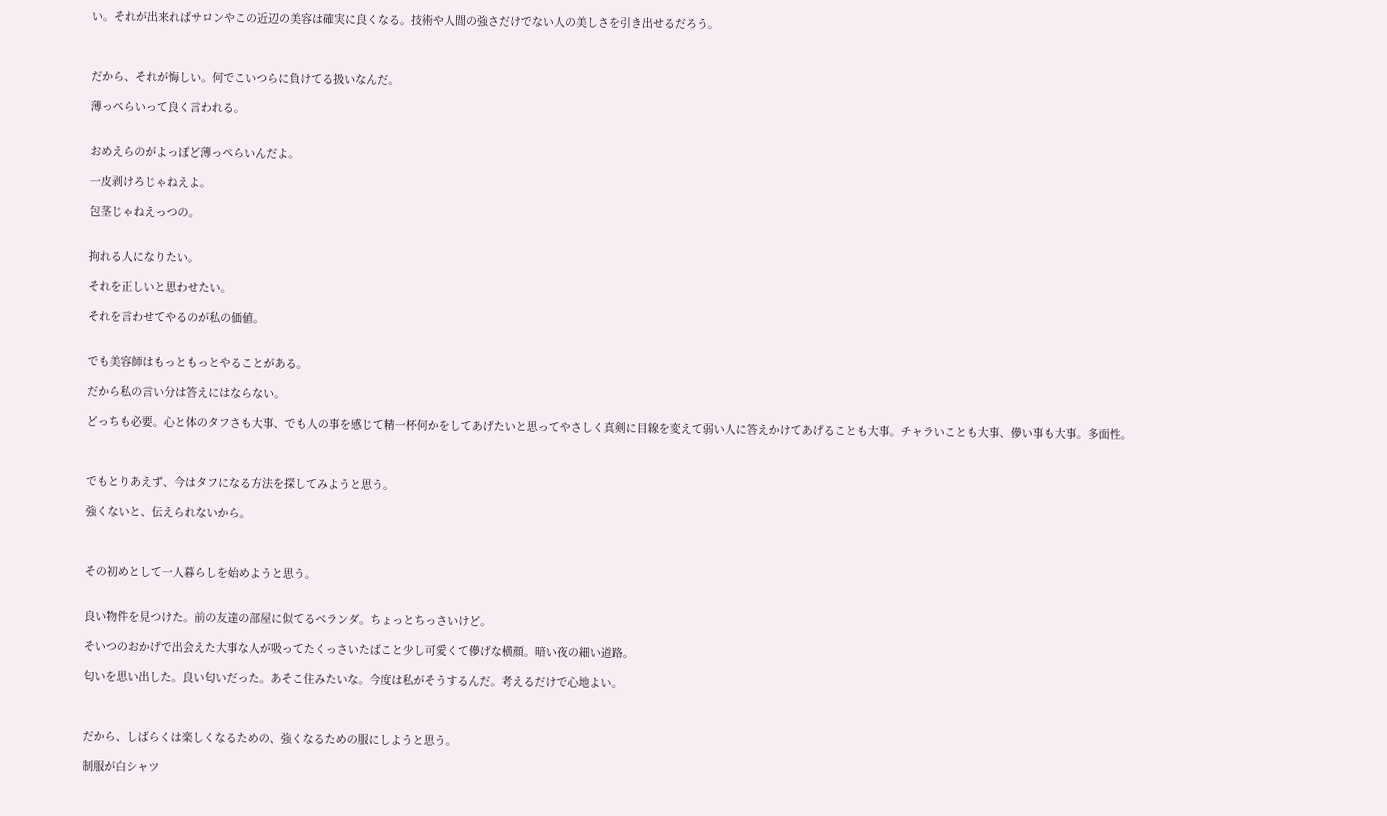い。それが出来ればサロンやこの近辺の美容は確実に良くなる。技術や人間の強さだけでない人の美しさを引き出せるだろう。



だから、それが悔しい。何でこいつらに負けてる扱いなんだ。

薄っぺらいって良く言われる。


おめえらのがよっぽど薄っぺらいんだよ。

一皮剥けろじゃねえよ。

包茎じゃねえっつの。


拘れる人になりたい。

それを正しいと思わせたい。

それを言わせてやるのが私の価値。


でも美容師はもっともっとやることがある。

だから私の言い分は答えにはならない。

どっちも必要。心と体のタフさも大事、でも人の事を感じて精一杯何かをしてあげたいと思ってやさしく真剣に目線を変えて弱い人に答えかけてあげることも大事。チャラいことも大事、儚い事も大事。多面性。



でもとりあえず、今はタフになる方法を探してみようと思う。

強くないと、伝えられないから。



その初めとして一人暮らしを始めようと思う。


良い物件を見つけた。前の友達の部屋に似てるベランダ。ちょっとちっさいけど。

そいつのおかげで出会えた大事な人が吸ってたくっさいたばこと少し可愛くて儚げな横顔。暗い夜の細い道路。

匂いを思い出した。良い匂いだった。あそこ住みたいな。今度は私がそうするんだ。考えるだけで心地よい。



だから、しばらくは楽しくなるための、強くなるための服にしようと思う。

制服が白シャツ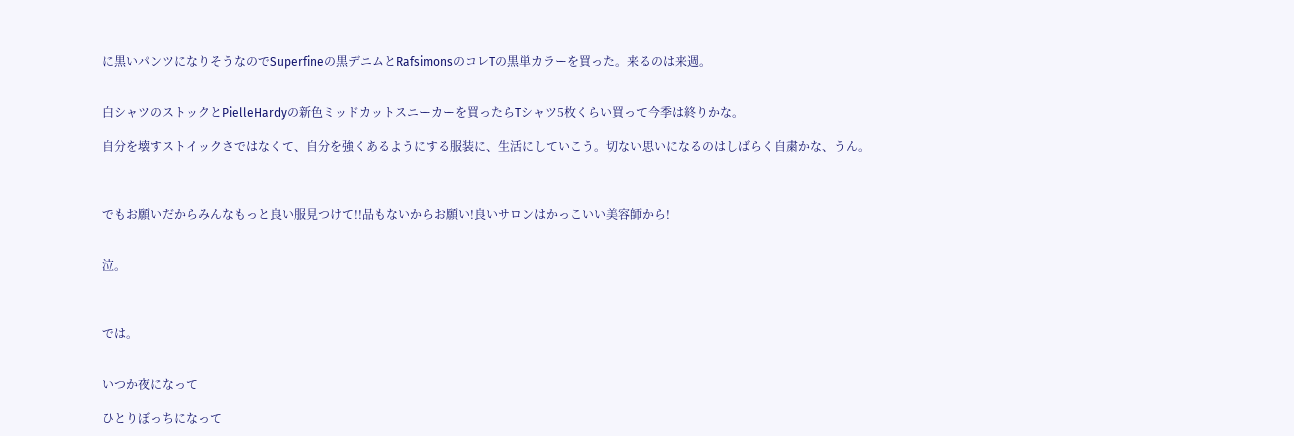に黒いパンツになりそうなのでSuperfineの黒デニムとRafsimonsのコレTの黒単カラーを買った。来るのは来週。


白シャツのストックとPielleHardyの新色ミッドカットスニーカーを買ったらTシャツ5枚くらい買って今季は終りかな。

自分を壊すストイックさではなくて、自分を強くあるようにする服装に、生活にしていこう。切ない思いになるのはしばらく自粛かな、うん。



でもお願いだからみんなもっと良い服見つけて!!品もないからお願い!良いサロンはかっこいい美容師から!


泣。



では。


いつか夜になって

ひとりぼっちになって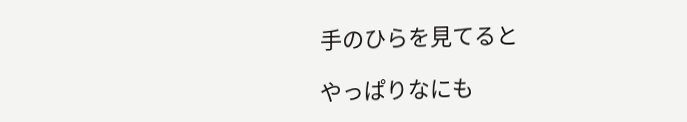手のひらを見てると

やっぱりなにも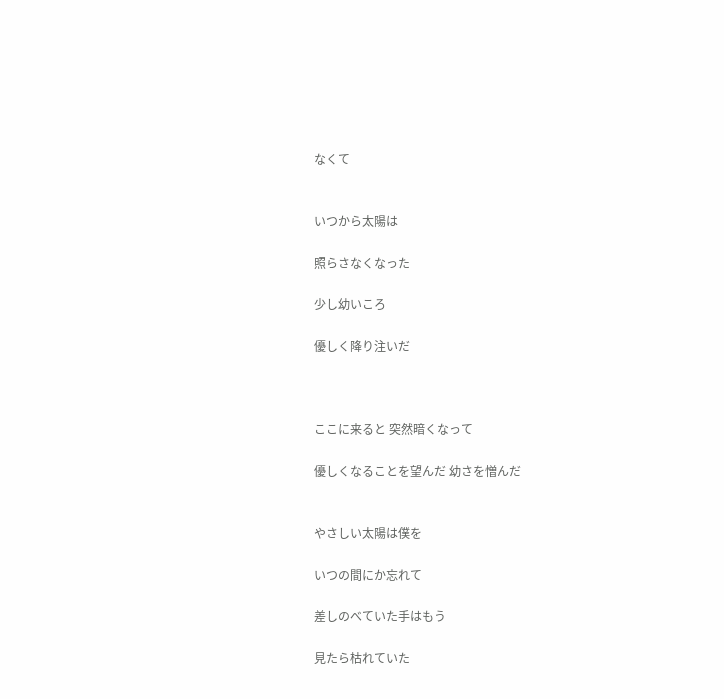なくて


いつから太陽は

照らさなくなった

少し幼いころ

優しく降り注いだ



ここに来ると 突然暗くなって

優しくなることを望んだ 幼さを憎んだ


やさしい太陽は僕を

いつの間にか忘れて

差しのべていた手はもう

見たら枯れていた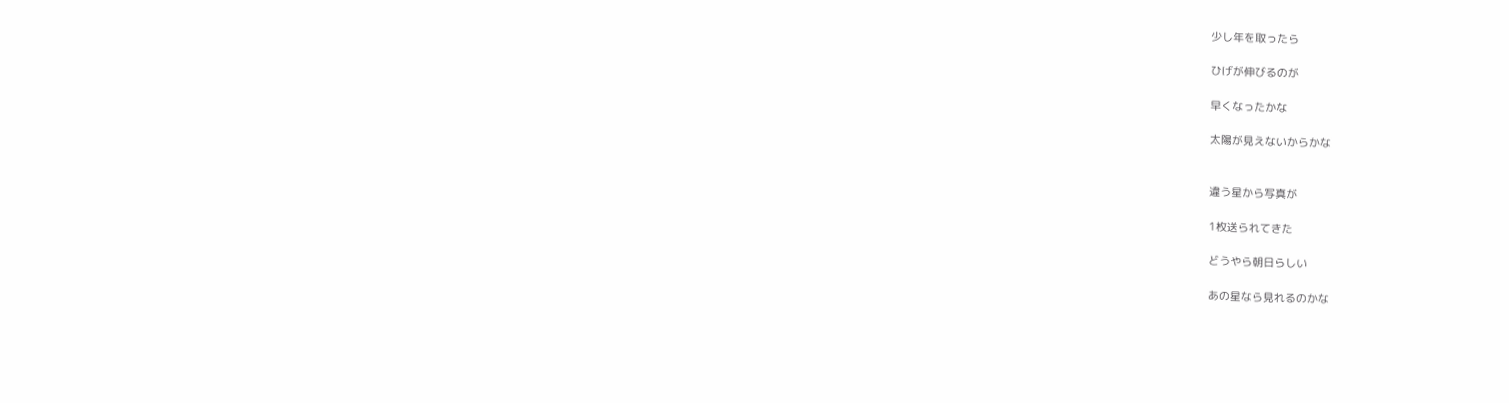少し年を取ったら

ひげが伸びるのが

早くなったかな

太陽が見えないからかな


違う星から写真が

1枚送られてきた

どうやら朝日らしい

あの星なら見れるのかな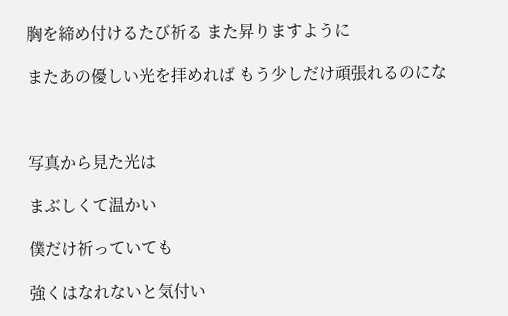胸を締め付けるたび祈る また昇りますように

またあの優しい光を拝めれば もう少しだけ頑張れるのにな



写真から見た光は

まぶしくて温かい

僕だけ祈っていても

強くはなれないと気付い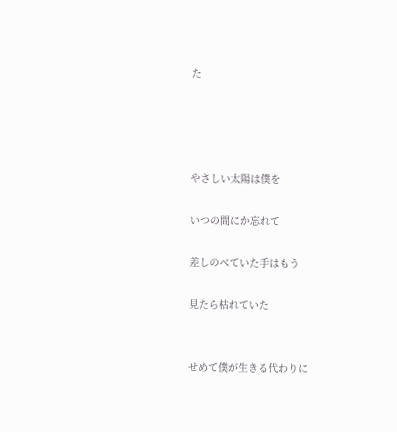た




やさしい太陽は僕を

いつの間にか忘れて

差しのべていた手はもう

見たら枯れていた


せめて僕が生きる代わりに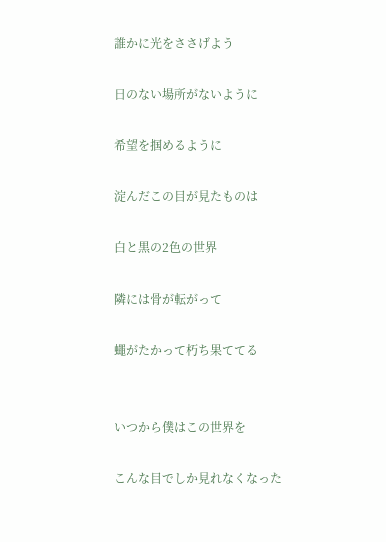誰かに光をささげよう

日のない場所がないように

希望を掴めるように

淀んだこの目が見たものは

白と黒の2色の世界

隣には骨が転がって

蠅がたかって朽ち果ててる


いつから僕はこの世界を

こんな目でしか見れなくなった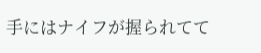手にはナイフが握られてて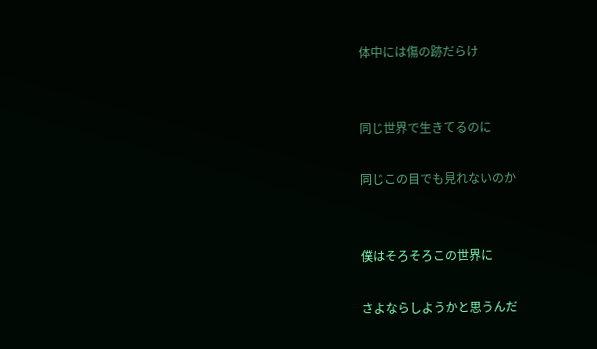体中には傷の跡だらけ


同じ世界で生きてるのに

同じこの目でも見れないのか


僕はそろそろこの世界に

さよならしようかと思うんだ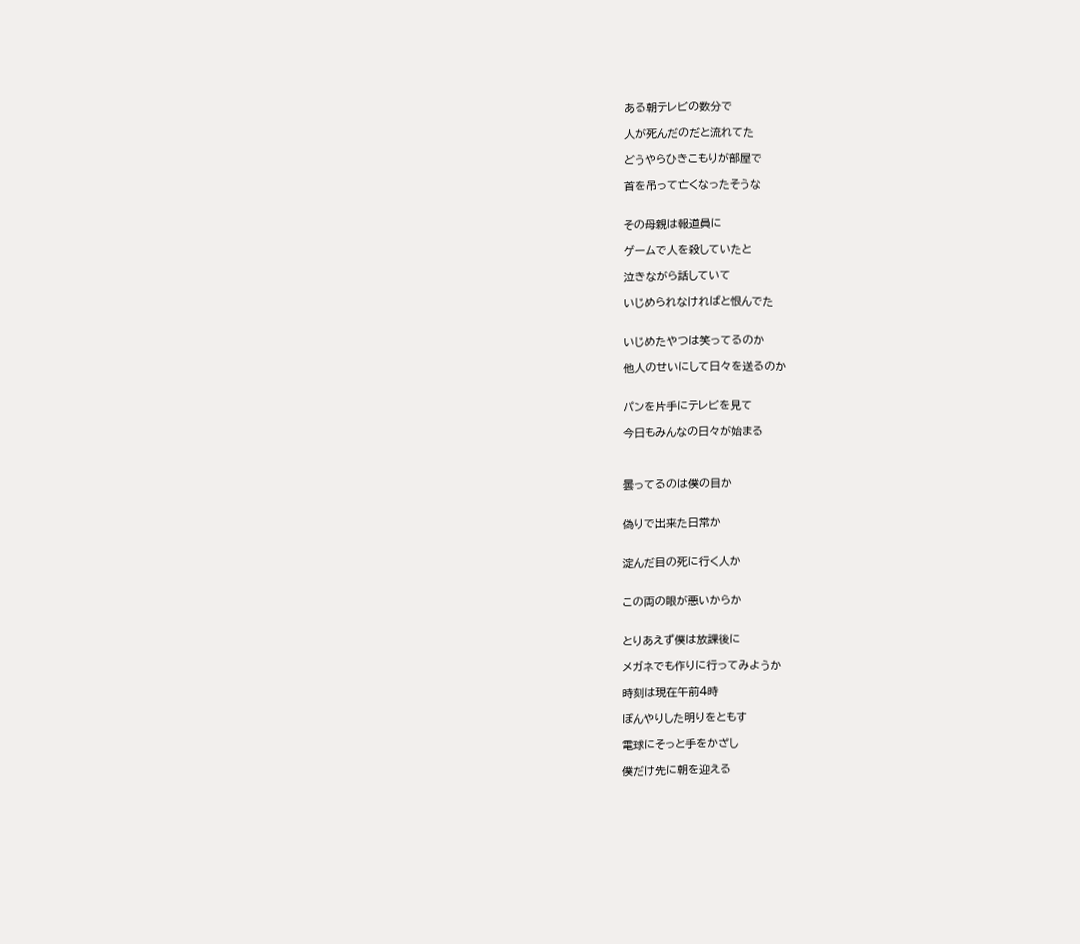ある朝テレビの数分で

人が死んだのだと流れてた

どうやらひきこもりが部屋で

首を吊って亡くなったそうな


その母親は報道員に

ゲームで人を殺していたと

泣きながら話していて

いじめられなければと恨んでた


いじめたやつは笑ってるのか

他人のせいにして日々を送るのか


パンを片手にテレビを見て

今日もみんなの日々が始まる



曇ってるのは僕の目か


偽りで出来た日常か


淀んだ目の死に行く人か


この両の眼が悪いからか


とりあえず僕は放課後に

メガネでも作りに行ってみようか

時刻は現在午前4時

ぼんやりした明りをともす

電球にそっと手をかざし

僕だけ先に朝を迎える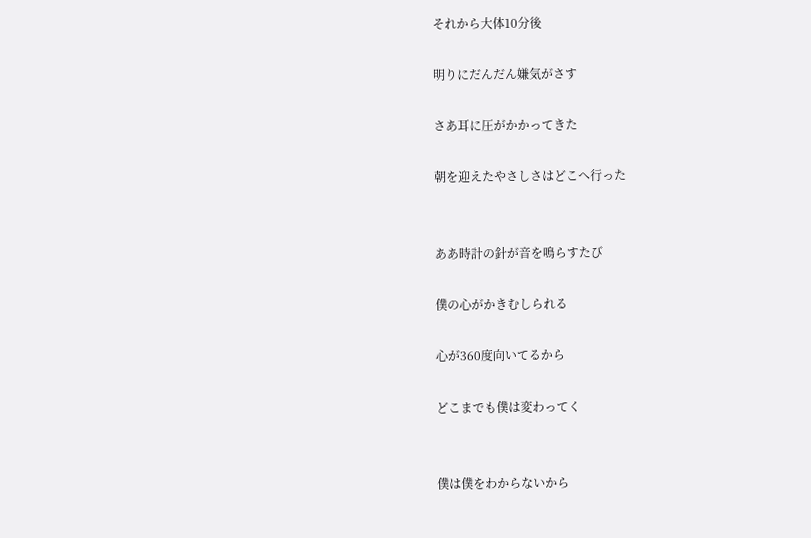それから大体10分後

明りにだんだん嫌気がさす

さあ耳に圧がかかってきた

朝を迎えたやさしさはどこへ行った


ああ時計の針が音を鳴らすたび

僕の心がかきむしられる

心が360度向いてるから

どこまでも僕は変わってく


僕は僕をわからないから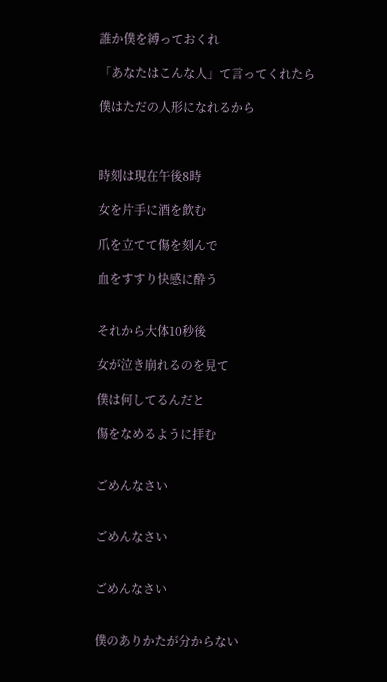誰か僕を縛っておくれ

「あなたはこんな人」て言ってくれたら

僕はただの人形になれるから



時刻は現在午後8時

女を片手に酒を飲む

爪を立てて傷を刻んで

血をすすり快感に酔う


それから大体10秒後

女が泣き崩れるのを見て

僕は何してるんだと

傷をなめるように拝む


ごめんなさい


ごめんなさい


ごめんなさい


僕のありかたが分からない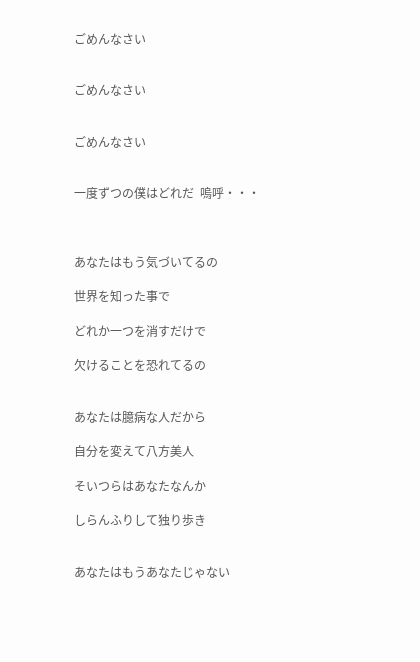ごめんなさい


ごめんなさい


ごめんなさい


一度ずつの僕はどれだ  嗚呼・・・



あなたはもう気づいてるの

世界を知った事で

どれか一つを消すだけで

欠けることを恐れてるの


あなたは臆病な人だから

自分を変えて八方美人

そいつらはあなたなんか

しらんふりして独り歩き


あなたはもうあなたじゃない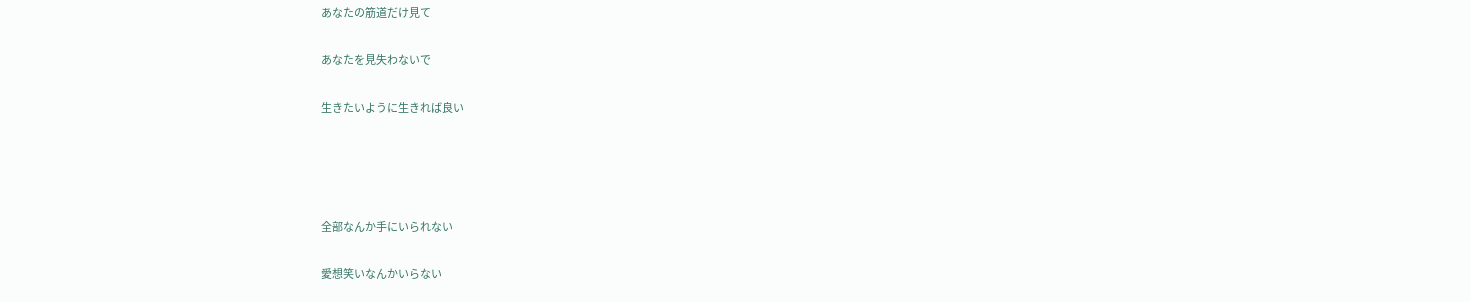あなたの筋道だけ見て

あなたを見失わないで

生きたいように生きれば良い




全部なんか手にいられない

愛想笑いなんかいらない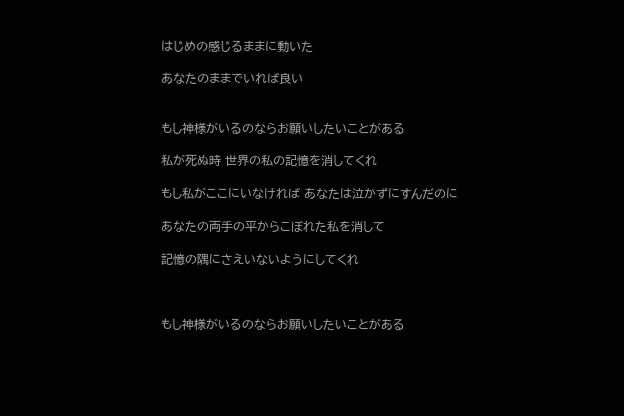はじめの感じるままに動いた

あなたのままでいれば良い


もし神様がいるのならお願いしたいことがある

私が死ぬ時 世界の私の記憶を消してくれ

もし私がここにいなければ あなたは泣かずにすんだのに

あなたの両手の平からこぼれた私を消して

記憶の隅にさえいないようにしてくれ



もし神様がいるのならお願いしたいことがある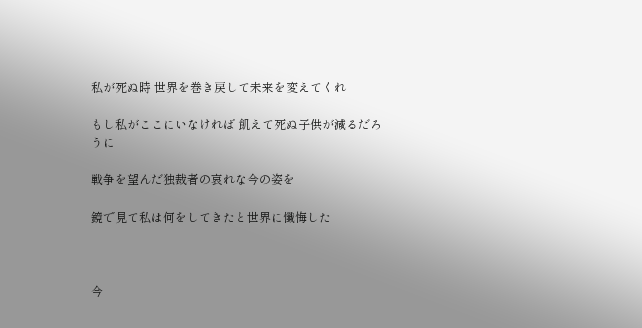私が死ぬ時 世界を巻き戻して未来を変えてくれ

もし私がここにいなければ 飢えて死ぬ子供が減るだろうに

戦争を望んだ独裁者の哀れな今の姿を

鏡で見て私は何をしてきたと世界に懺悔した



今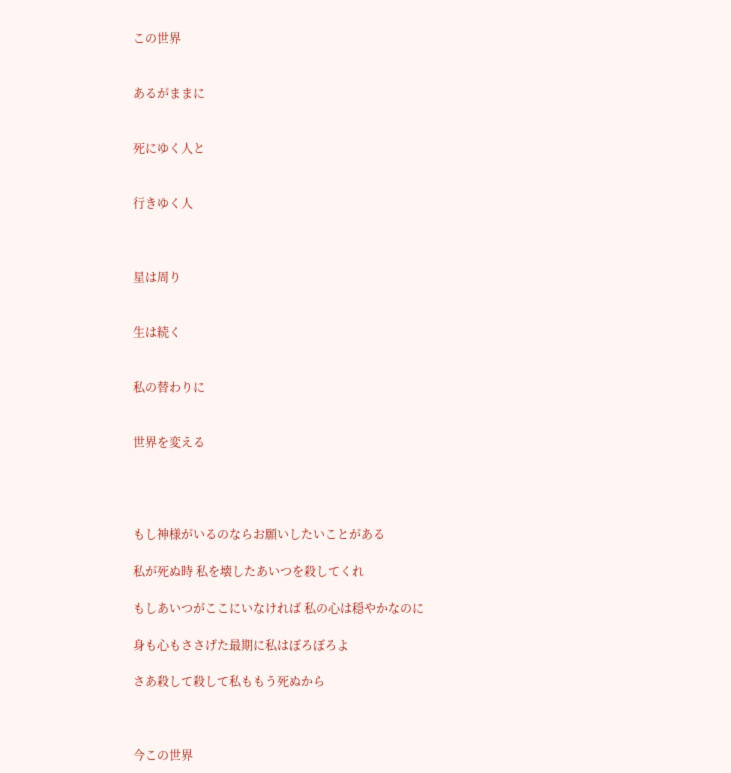この世界


あるがままに


死にゆく人と


行きゆく人



星は周り


生は続く


私の替わりに


世界を変える




もし神様がいるのならお願いしたいことがある

私が死ぬ時 私を壊したあいつを殺してくれ

もしあいつがここにいなければ 私の心は穏やかなのに

身も心もささげた最期に私はぼろぼろよ

さあ殺して殺して私ももう死ぬから



今この世界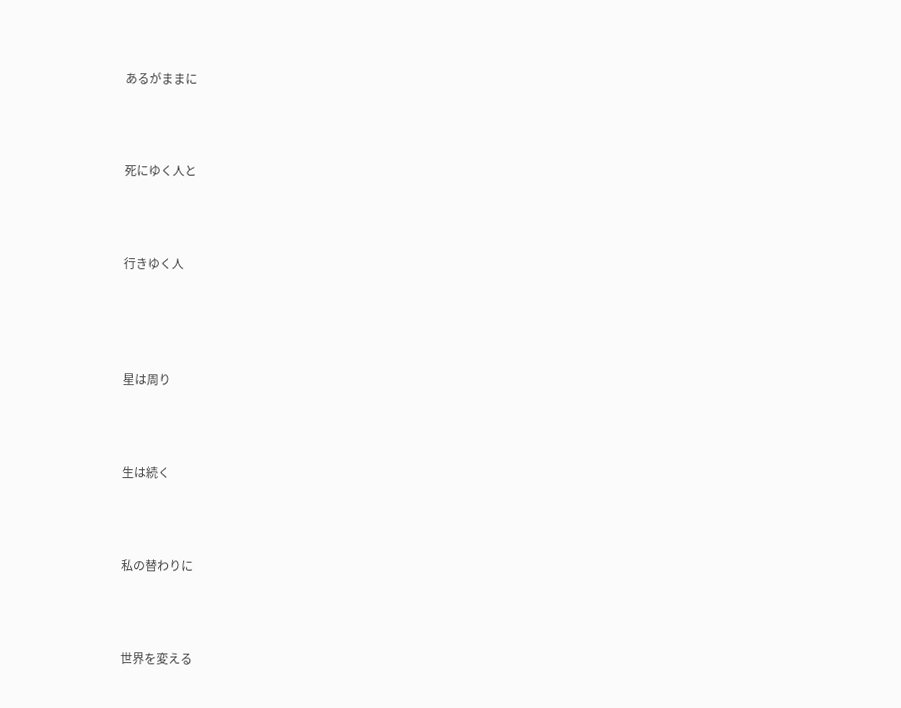あるがままに



死にゆく人と



行きゆく人




星は周り



生は続く



私の替わりに



世界を変える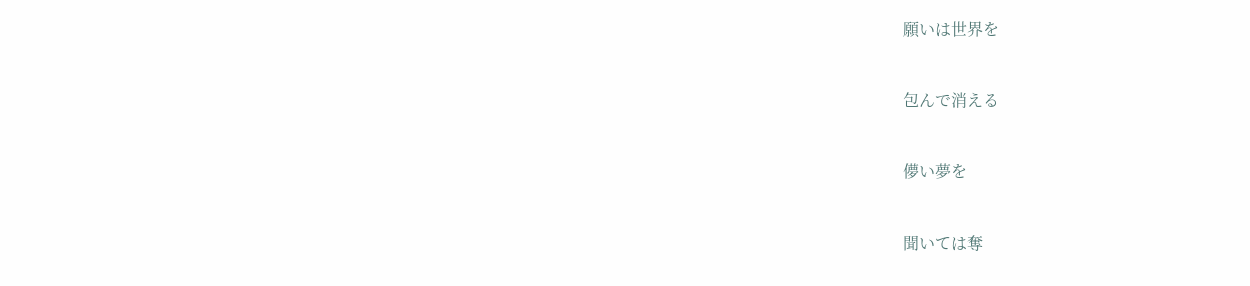願いは世界を


包んで消える


儚い夢を


聞いては奪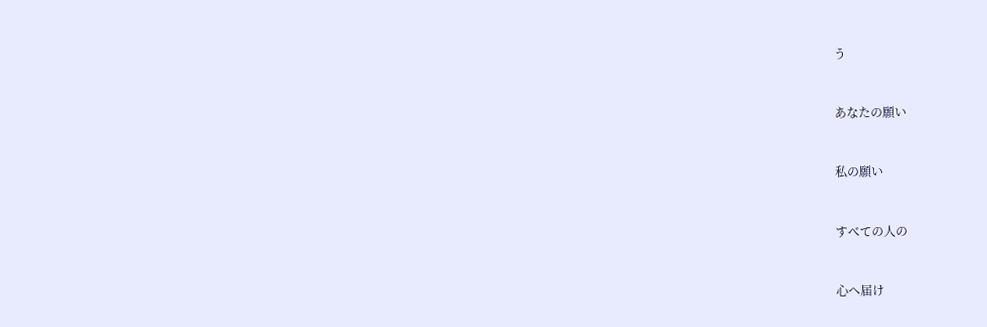う


あなたの願い


私の願い


すべての人の


心へ届け